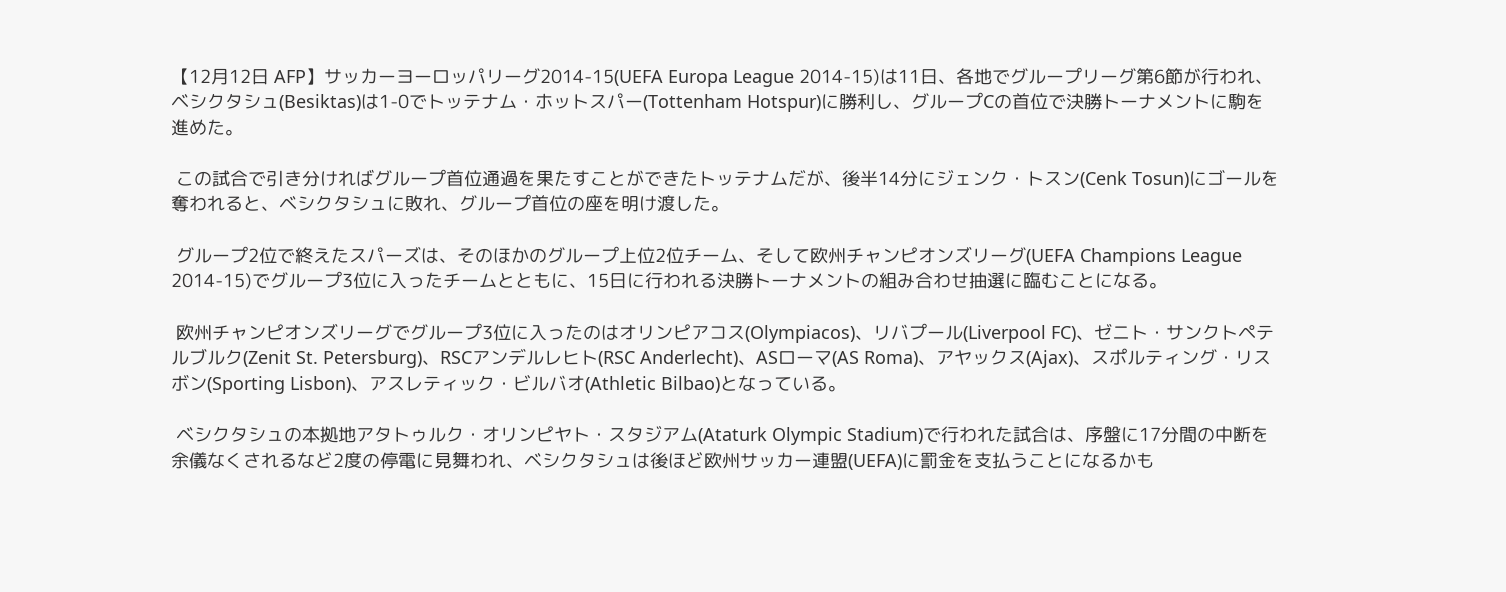【12月12日 AFP】サッカーヨーロッパリーグ2014-15(UEFA Europa League 2014-15)は11日、各地でグループリーグ第6節が行われ、ベシクタシュ(Besiktas)は1-0でトッテナム・ホットスパー(Tottenham Hotspur)に勝利し、グループCの首位で決勝トーナメントに駒を進めた。

 この試合で引き分ければグループ首位通過を果たすことができたトッテナムだが、後半14分にジェンク・トスン(Cenk Tosun)にゴールを奪われると、ベシクタシュに敗れ、グループ首位の座を明け渡した。

 グループ2位で終えたスパーズは、そのほかのグループ上位2位チーム、そして欧州チャンピオンズリーグ(UEFA Champions League 2014-15)でグループ3位に入ったチームとともに、15日に行われる決勝トーナメントの組み合わせ抽選に臨むことになる。

 欧州チャンピオンズリーグでグループ3位に入ったのはオリンピアコス(Olympiacos)、リバプール(Liverpool FC)、ゼニト・サンクトペテルブルク(Zenit St. Petersburg)、RSCアンデルレヒト(RSC Anderlecht)、ASローマ(AS Roma)、アヤックス(Ajax)、スポルティング・リスボン(Sporting Lisbon)、アスレティック・ビルバオ(Athletic Bilbao)となっている。

 ベシクタシュの本拠地アタトゥルク・オリンピヤト・スタジアム(Ataturk Olympic Stadium)で行われた試合は、序盤に17分間の中断を余儀なくされるなど2度の停電に見舞われ、ベシクタシュは後ほど欧州サッカー連盟(UEFA)に罰金を支払うことになるかも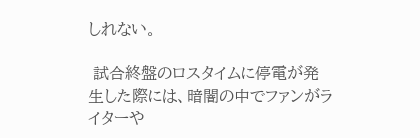しれない。

 試合終盤のロスタイムに停電が発生した際には、暗闇の中でファンがライターや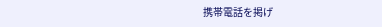携帯電話を掲げ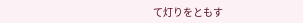て灯りをともす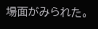場面がみられた。